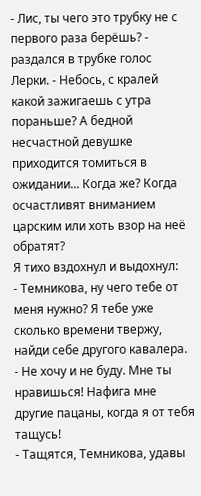- Лис, ты чего это трубку не с первого раза берёшь? - раздался в трубке голос Лерки. - Небось, с кралей какой зажигаешь с утра пораньше? А бедной несчастной девушке приходится томиться в ожидании... Когда же? Когда осчастливят вниманием царским или хоть взор на неё обратят?
Я тихо вздохнул и выдохнул:
- Темникова, ну чего тебе от меня нужно? Я тебе уже сколько времени твержу, найди себе другого кавалера.
- Не хочу и не буду. Мне ты нравишься! Нафига мне другие пацаны, когда я от тебя тащусь!
- Тащятся, Темникова, удавы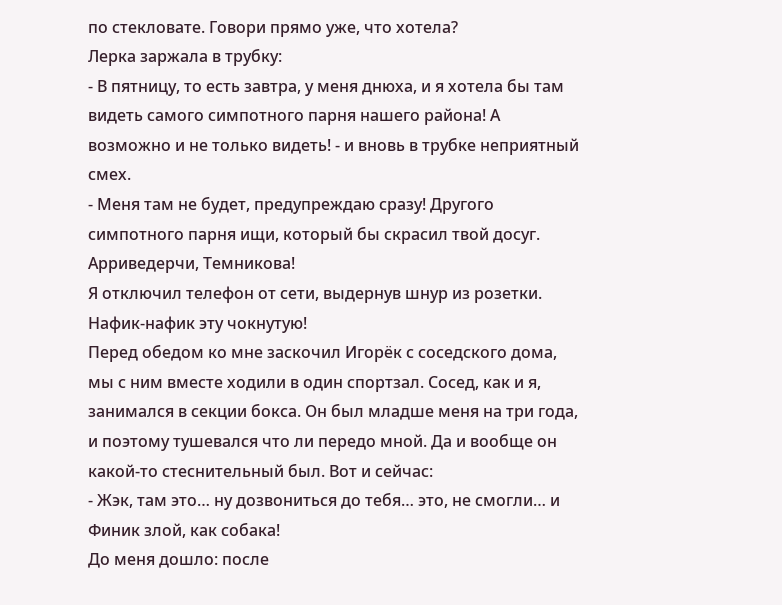по стекловате. Говори прямо уже, что хотела?
Лерка заржала в трубку:
- В пятницу, то есть завтра, у меня днюха, и я хотела бы там видеть самого симпотного парня нашего района! А возможно и не только видеть! - и вновь в трубке неприятный смех.
- Меня там не будет, предупреждаю сразу! Другого симпотного парня ищи, который бы скрасил твой досуг. Арриведерчи, Темникова!
Я отключил телефон от сети, выдернув шнур из розетки. Нафик-нафик эту чокнутую!
Перед обедом ко мне заскочил Игорёк с соседского дома, мы с ним вместе ходили в один спортзал. Сосед, как и я, занимался в секции бокса. Он был младше меня на три года, и поэтому тушевался что ли передо мной. Да и вообще он какой-то стеснительный был. Вот и сейчас:
- Жэк, там это… ну дозвониться до тебя… это, не смогли… и Финик злой, как собака!
До меня дошло: после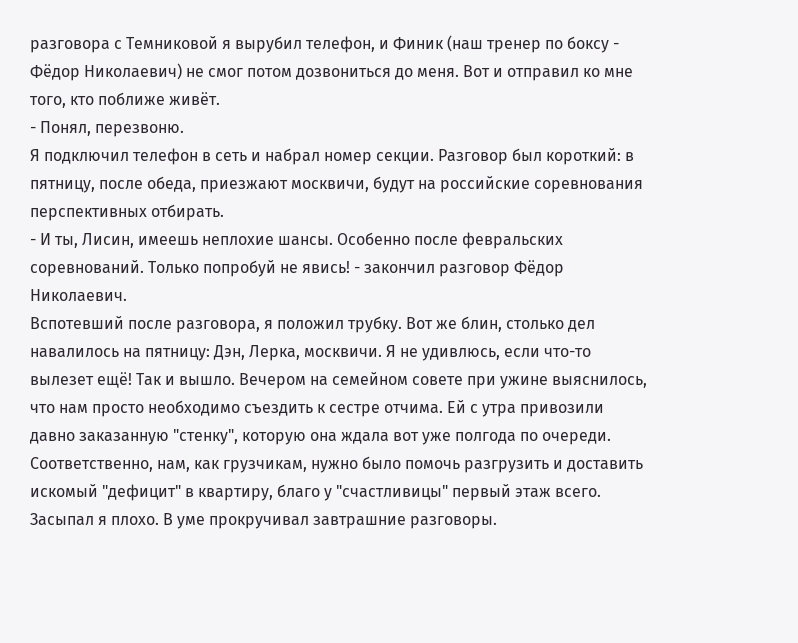разговора с Темниковой я вырубил телефон, и Финик (наш тренер по боксу - Фёдор Николаевич) не смог потом дозвониться до меня. Вот и отправил ко мне того, кто поближе живёт.
- Понял, перезвоню.
Я подключил телефон в сеть и набрал номер секции. Разговор был короткий: в пятницу, после обеда, приезжают москвичи, будут на российские соревнования перспективных отбирать.
- И ты, Лисин, имеешь неплохие шансы. Особенно после февральских соревнований. Только попробуй не явись! - закончил разговор Фёдор Николаевич.
Вспотевший после разговора, я положил трубку. Вот же блин, столько дел навалилось на пятницу: Дэн, Лерка, москвичи. Я не удивлюсь, если что-то вылезет ещё! Так и вышло. Вечером на семейном совете при ужине выяснилось, что нам просто необходимо съездить к сестре отчима. Ей с утра привозили давно заказанную "стенку", которую она ждала вот уже полгода по очереди. Соответственно, нам, как грузчикам, нужно было помочь разгрузить и доставить искомый "дефицит" в квартиру, благо у "счастливицы" первый этаж всего.
Засыпал я плохо. В уме прокручивал завтрашние разговоры.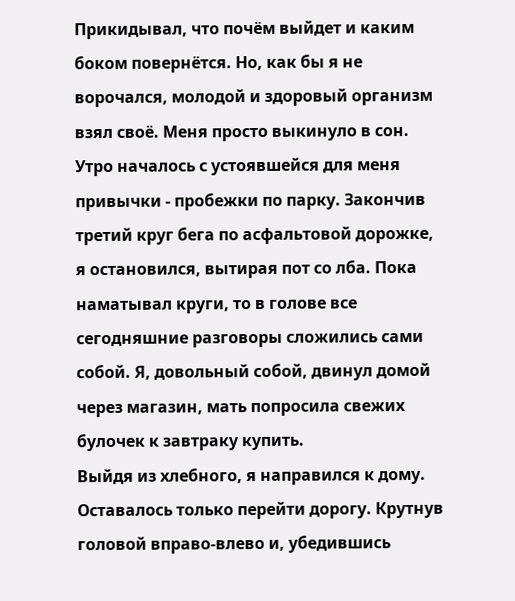Прикидывал, что почём выйдет и каким боком повернётся. Но, как бы я не ворочался, молодой и здоровый организм взял своё. Меня просто выкинуло в сон.
Утро началось с устоявшейся для меня привычки - пробежки по парку. Закончив третий круг бега по асфальтовой дорожке, я остановился, вытирая пот со лба. Пока наматывал круги, то в голове все сегодняшние разговоры сложились сами собой. Я, довольный собой, двинул домой через магазин, мать попросила свежих булочек к завтраку купить.
Выйдя из хлебного, я направился к дому. Оставалось только перейти дорогу. Крутнув головой вправо-влево и, убедившись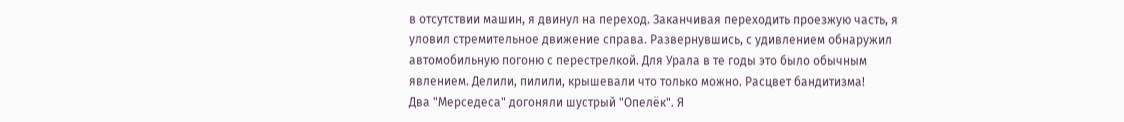в отсутствии машин, я двинул на переход. Заканчивая переходить проезжую часть, я уловил стремительное движение справа. Развернувшись, с удивлением обнаружил автомобильную погоню с перестрелкой. Для Урала в те годы это было обычным явлением. Делили, пилили, крышевали что только можно. Расцвет бандитизма!
Два "Мерседеса" догоняли шустрый "Опелёк". Я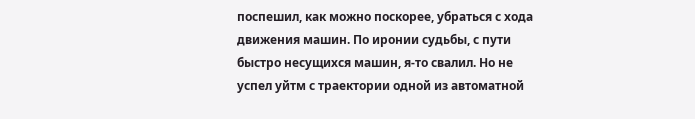поспешил, как можно поскорее, убраться с хода движения машин. По иронии судьбы, с пути быстро несущихся машин, я-то свалил. Но не успел уйтм с траектории одной из автоматной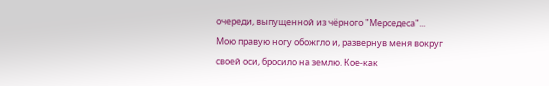очереди, выпущенной из чёрного "Мерседеса"...
Мою правую ногу обожгло и, развернув меня вокруг своей оси, бросило на землю. Кое-как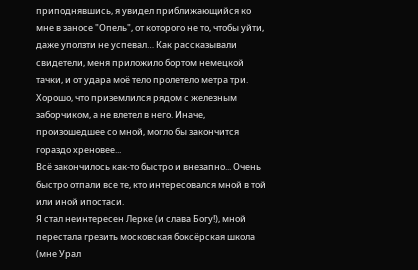приподнявшись, я увидел приближающийся ко мне в заносе "Опель", от которого не то, чтобы уйти, даже уползти не успевал… Как рассказывали свидетели, меня приложило бортом немецкой тачки, и от удара моё тело пролетело метра три. Хорошо, что приземлился рядом с железным заборчиком, а не влетел в него. Иначе, произошедшее со мной, могло бы закончится гораздо хреновее...
Всё закончилось как-то быстро и внезапно... Очень быстро отпали все те, кто интересовался мной в той или иной ипостаси.
Я стал неинтересен Лерке (и слава Богу!), мной перестала грезить московская боксёрская школа (мне Урал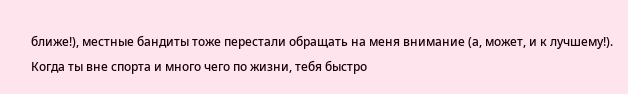ближе!), местные бандиты тоже перестали обращать на меня внимание (а, может, и к лучшему!). Когда ты вне спорта и много чего по жизни, тебя быстро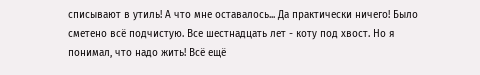списывают в утиль! А что мне оставалось... Да практически ничего! Было сметено всё подчистую. Все шестнадцать лет - коту под хвост. Но я понимал, что надо жить! Всё ещё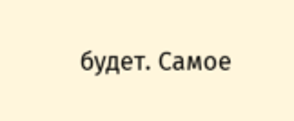будет. Самое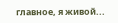главное, я живой...